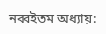নব্বইতম অধ্যায়: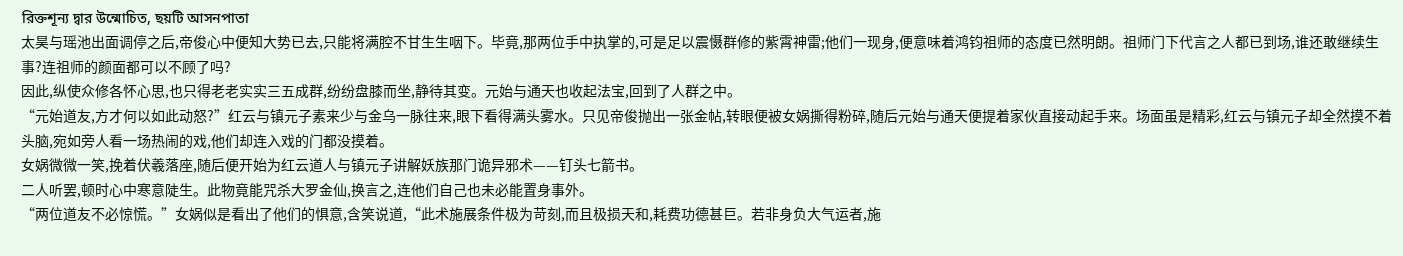রিক্তশূন্য দ্বার উন্মোচিত, ছয়টি আসনপাতা
太昊与瑶池出面调停之后,帝俊心中便知大势已去,只能将满腔不甘生生咽下。毕竟,那两位手中执掌的,可是足以震慑群修的紫霄神雷;他们一现身,便意味着鸿钧祖师的态度已然明朗。祖师门下代言之人都已到场,谁还敢继续生事?连祖师的颜面都可以不顾了吗?
因此,纵使众修各怀心思,也只得老老实实三五成群,纷纷盘膝而坐,静待其变。元始与通天也收起法宝,回到了人群之中。
“元始道友,方才何以如此动怒?”红云与镇元子素来少与金乌一脉往来,眼下看得满头雾水。只见帝俊抛出一张金帖,转眼便被女娲撕得粉碎,随后元始与通天便提着家伙直接动起手来。场面虽是精彩,红云与镇元子却全然摸不着头脑,宛如旁人看一场热闹的戏,他们却连入戏的门都没摸着。
女娲微微一笑,挽着伏羲落座,随后便开始为红云道人与镇元子讲解妖族那门诡异邪术——钉头七箭书。
二人听罢,顿时心中寒意陡生。此物竟能咒杀大罗金仙,换言之,连他们自己也未必能置身事外。
“两位道友不必惊慌。”女娲似是看出了他们的惧意,含笑说道,“此术施展条件极为苛刻,而且极损天和,耗费功德甚巨。若非身负大气运者,施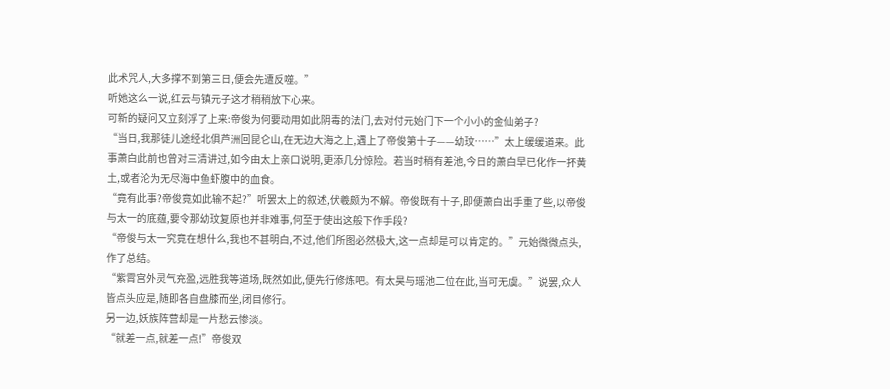此术咒人,大多撑不到第三日,便会先遭反噬。”
听她这么一说,红云与镇元子这才稍稍放下心来。
可新的疑问又立刻浮了上来:帝俊为何要动用如此阴毒的法门,去对付元始门下一个小小的金仙弟子?
“当日,我那徒儿途经北俱芦洲回昆仑山,在无边大海之上,遇上了帝俊第十子——幼玟……”太上缓缓道来。此事萧白此前也曾对三清讲过,如今由太上亲口说明,更添几分惊险。若当时稍有差池,今日的萧白早已化作一抔黄土,或者沦为无尽海中鱼虾腹中的血食。
“竟有此事?帝俊竟如此输不起?”听罢太上的叙述,伏羲颇为不解。帝俊既有十子,即便萧白出手重了些,以帝俊与太一的底蕴,要令那幼玟复原也并非难事,何至于使出这般下作手段?
“帝俊与太一究竟在想什么,我也不甚明白,不过,他们所图必然极大,这一点却是可以肯定的。”元始微微点头,作了总结。
“紫霄宫外灵气充盈,远胜我等道场,既然如此,便先行修炼吧。有太昊与瑶池二位在此,当可无虞。”说罢,众人皆点头应是,随即各自盘膝而坐,闭目修行。
另一边,妖族阵营却是一片愁云惨淡。
“就差一点,就差一点!”帝俊双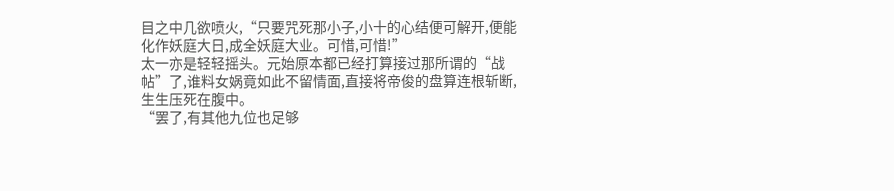目之中几欲喷火,“只要咒死那小子,小十的心结便可解开,便能化作妖庭大日,成全妖庭大业。可惜,可惜!”
太一亦是轻轻摇头。元始原本都已经打算接过那所谓的“战帖”了,谁料女娲竟如此不留情面,直接将帝俊的盘算连根斩断,生生压死在腹中。
“罢了,有其他九位也足够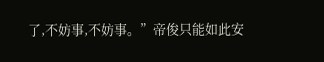了,不妨事,不妨事。”帝俊只能如此安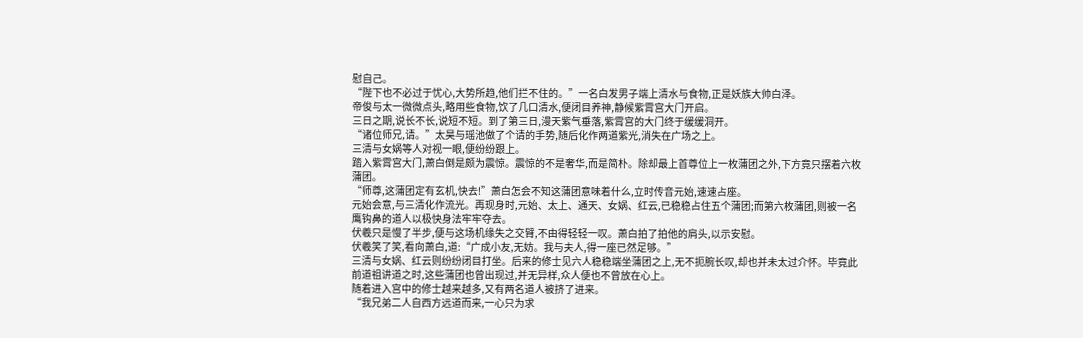慰自己。
“陛下也不必过于忧心,大势所趋,他们拦不住的。”一名白发男子端上清水与食物,正是妖族大帅白泽。
帝俊与太一微微点头,略用些食物,饮了几口清水,便闭目养神,静候紫霄宫大门开启。
三日之期,说长不长,说短不短。到了第三日,漫天紫气垂落,紫霄宫的大门终于缓缓洞开。
“诸位师兄,请。”太昊与瑶池做了个请的手势,随后化作两道紫光,消失在广场之上。
三清与女娲等人对视一眼,便纷纷跟上。
踏入紫霄宫大门,萧白倒是颇为震惊。震惊的不是奢华,而是简朴。除却最上首尊位上一枚蒲团之外,下方竟只摆着六枚蒲团。
“师尊,这蒲团定有玄机,快去!”萧白怎会不知这蒲团意味着什么,立时传音元始,速速占座。
元始会意,与三清化作流光。再现身时,元始、太上、通天、女娲、红云,已稳稳占住五个蒲团;而第六枚蒲团,则被一名鹰钩鼻的道人以极快身法牢牢夺去。
伏羲只是慢了半步,便与这场机缘失之交臂,不由得轻轻一叹。萧白拍了拍他的肩头,以示安慰。
伏羲笑了笑,看向萧白,道:“广成小友,无妨。我与夫人,得一座已然足够。”
三清与女娲、红云则纷纷闭目打坐。后来的修士见六人稳稳端坐蒲团之上,无不扼腕长叹,却也并未太过介怀。毕竟此前道祖讲道之时,这些蒲团也曾出现过,并无异样,众人便也不曾放在心上。
随着进入宫中的修士越来越多,又有两名道人被挤了进来。
“我兄弟二人自西方远道而来,一心只为求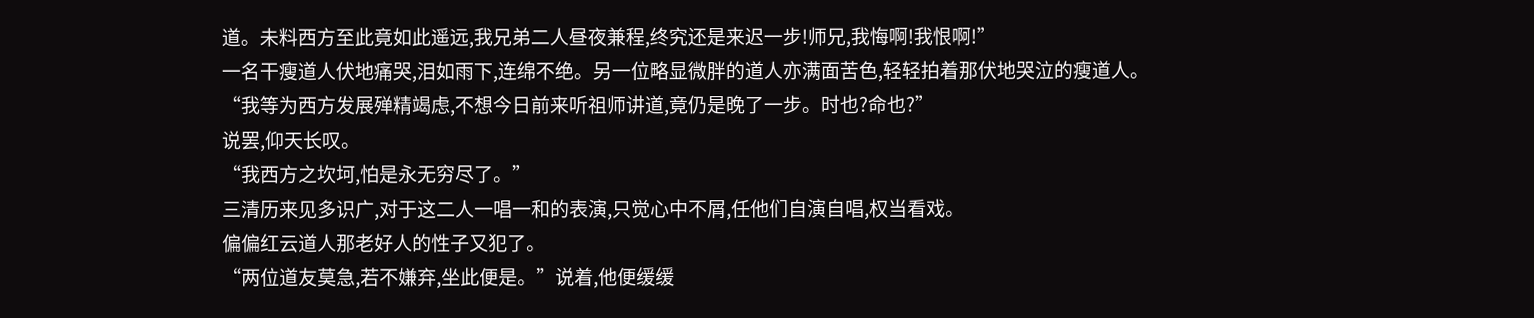道。未料西方至此竟如此遥远,我兄弟二人昼夜兼程,终究还是来迟一步!师兄,我悔啊!我恨啊!”
一名干瘦道人伏地痛哭,泪如雨下,连绵不绝。另一位略显微胖的道人亦满面苦色,轻轻拍着那伏地哭泣的瘦道人。
“我等为西方发展殚精竭虑,不想今日前来听祖师讲道,竟仍是晚了一步。时也?命也?”
说罢,仰天长叹。
“我西方之坎坷,怕是永无穷尽了。”
三清历来见多识广,对于这二人一唱一和的表演,只觉心中不屑,任他们自演自唱,权当看戏。
偏偏红云道人那老好人的性子又犯了。
“两位道友莫急,若不嫌弃,坐此便是。”说着,他便缓缓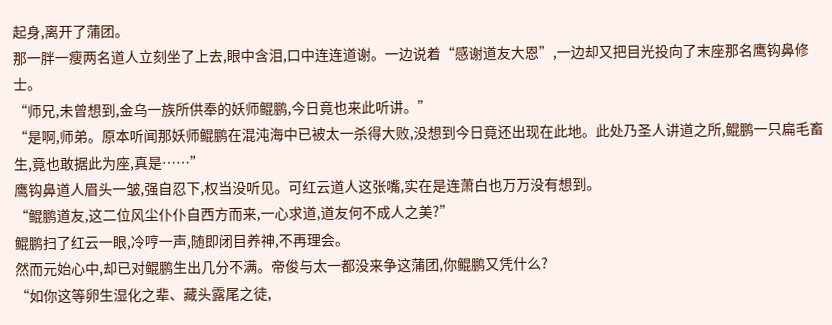起身,离开了蒲团。
那一胖一瘦两名道人立刻坐了上去,眼中含泪,口中连连道谢。一边说着“感谢道友大恩”,一边却又把目光投向了末座那名鹰钩鼻修士。
“师兄,未曾想到,金乌一族所供奉的妖师鲲鹏,今日竟也来此听讲。”
“是啊,师弟。原本听闻那妖师鲲鹏在混沌海中已被太一杀得大败,没想到今日竟还出现在此地。此处乃圣人讲道之所,鲲鹏一只扁毛畜生,竟也敢据此为座,真是……”
鹰钩鼻道人眉头一皱,强自忍下,权当没听见。可红云道人这张嘴,实在是连萧白也万万没有想到。
“鲲鹏道友,这二位风尘仆仆自西方而来,一心求道,道友何不成人之美?”
鲲鹏扫了红云一眼,冷哼一声,随即闭目养神,不再理会。
然而元始心中,却已对鲲鹏生出几分不满。帝俊与太一都没来争这蒲团,你鲲鹏又凭什么?
“如你这等卵生湿化之辈、藏头露尾之徒,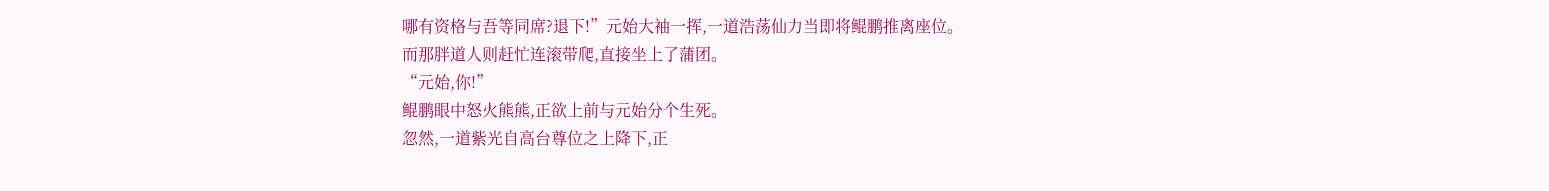哪有资格与吾等同席?退下!”元始大袖一挥,一道浩荡仙力当即将鲲鹏推离座位。
而那胖道人则赶忙连滚带爬,直接坐上了蒲团。
“元始,你!”
鲲鹏眼中怒火熊熊,正欲上前与元始分个生死。
忽然,一道紫光自高台尊位之上降下,正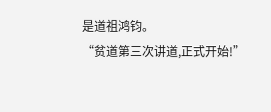是道祖鸿钧。
“贫道第三次讲道,正式开始!”